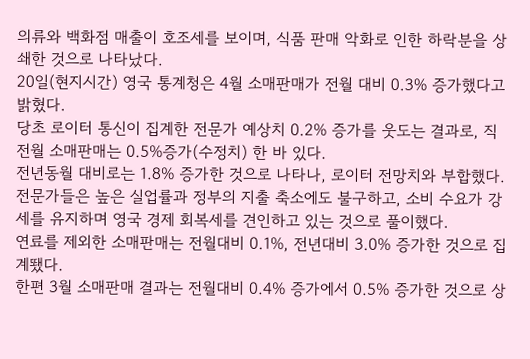의류와 백화점 매출이 호조세를 보이며, 식품 판매 악화로 인한 하락분을 상쇄한 것으로 나타났다.
20일(현지시간) 영국 통계청은 4월 소매판매가 전월 대비 0.3% 증가했다고 밝혔다.
당초 로이터 통신이 집계한 전문가 예상치 0.2% 증가를 웃도는 결과로, 직전월 소매판매는 0.5%증가(수정치) 한 바 있다.
전년동월 대비로는 1.8% 증가한 것으로 나타나, 로이터 전망치와 부합했다.
전문가들은 높은 실업률과 정부의 지출 축소에도 불구하고, 소비 수요가 강세를 유지하며 영국 경제 회복세를 견인하고 있는 것으로 풀이했다.
연료를 제외한 소매판매는 전월대비 0.1%, 전년대비 3.0% 증가한 것으로 집계뙜다.
한편 3월 소매판매 결과는 전월대비 0.4% 증가에서 0.5% 증가한 것으로 상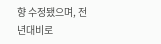향 수정됐으며, 전년대비로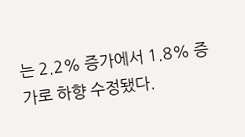는 2.2% 증가에서 1.8% 증가로 하향 수정됐다.